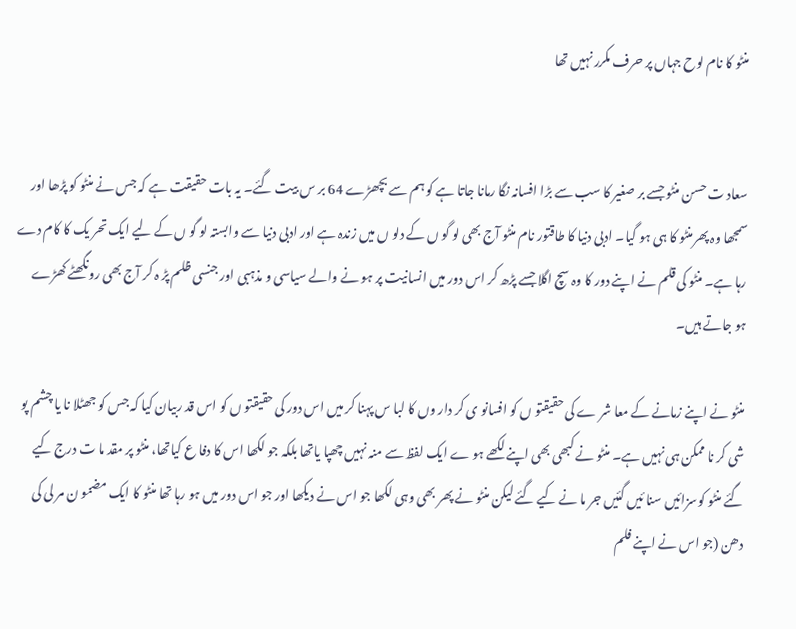منٹو کا نام لوح جہاں پر حرف مکرر نہیں تھا


سعاد ت حسن منٹو جسے بر صغیر کا سب سے بڑا افسانہ نگا رمانا جاتا ہے کو ہم سے بچھڑے 64 بر س بیت گئے۔ یہ بات حقیقت ہے کہ جس نے منٹو کو پڑھا اور سمجھا وہ پھرمنٹو کا ہی ہو گیا۔ ادبی دنیا کا طاقتور نام منٹو آج بھی لو گو ں کے دلو ں میں زندہ ہے اور ادبی دنیا سے وابستہ لو گو ں کے لیے ایک تحر یک کا کام دے رہا ہے۔ منٹو کی قلم نے اپنے دور کا وہ سچ اگلا جسے پڑھ کر اس دور میں انسانیت پر ہو نے والے سیاسی و مذہبی اور جنسی ظلم پڑ ہ کر آج بھی رونگھٹے کھڑے ہو جاتے ہیں۔

منٹو نے اپنے زمانے کے معا شر ے کی حقیقتو ں کو افسانو ی کر دار وں کا لبا س پہنا کر میں اس دور کی حقیقتو ں کو اس قد ربیان کیا کہ جس کو جھٹلا نا یا چشم پو شی کر نا ممکن ہی نہیں ہے۔ منٹو نے کبھی بھی اپنے لکھے ہو ے ایک لفظ سے منہ نہیں چھپا یاتھا بلکہ جو لکھا اس کا دفا ع کیاتھا، منٹو پر مقد ما ت درج کیے گئے منٹو کوسزائیں سنا ئیں گئیں جر ما نے کیے گئے لیکن منٹو نے پھر بھی وہی لکھا جو اس نے دیکھا اور جو اس دور میں ہو رہا تھا منٹو کا ایک مضمو ن مر لی کی دھن (جو اس نے اپنے فلم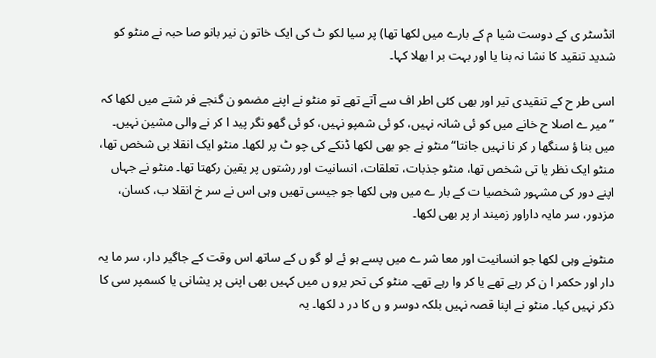انڈسٹر ی کے دوست شیا م کے بارے میں لکھا تھا) پر سیا لکو ٹ کی ایک خاتو ن نیر بانو صا حبہ نے منٹو کو شدید تنقید کا نشا نہ بنا یا اور بہت بر ا بھلا کہا۔

اسی طر ح کے تنقیدی تیر اور بھی کئی اطر اف سے آتے تھے تو منٹو نے اپنے مضمو ن گنجے فر شتے میں لکھا کہ ”میر ے اصلا ح خانے میں کو ئی شانہ نہیں، کو ئی شمپو نہیں، کو ئی گھو نگر پید ا کر نے والی مشین نہیں۔ میں بنا ؤ سنگھا ر کر نا نہیں جانتا“ منٹو نے جو بھی لکھا ڈنکے کی چو ٹ پر لکھا۔ منٹو ایک انقلا بی شخص تھا، منٹو ایک نظر یا تی شخص تھا، منٹو جذبات، تعلقات، انسانیت اور رشتوں پر یقین رکھتا تھا۔ منٹو نے جہاں اپنے دور کی مشہور شخصیا ت کے بار ے میں وہی لکھا جو جیسی تھیں وہی اس نے سر خ انقلا ب، کسان، مزدور، سر مایہ داراور زمیند ار پر بھی لکھا۔

منٹونے وہی لکھا جو انسانیت اور معا شر ے میں پسے ہو ئے لو گو ں کے ساتھ اس وقت کے جاگیر دار، سر ما یہ دار اور حکمر ا ن کر رہے تھے یا کر وا رہے تھے۔ منٹو کی تحر یرو ں میں کہیں بھی اپنی پر یشانی یا کسمپر سی کا ذکر نہیں کیا۔ منٹو نے اپنا قصہ نہیں بلکہ دوسر و ں کا در د لکھا۔ یہ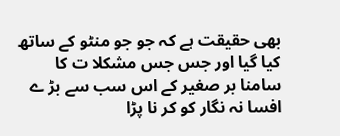بھی حقیقت ہے کہ جو جو منٹو کے ساتھ کیا گیا اور جس جس مشکلا ت کا سامنا بر صغیر کے اس سب سے بڑ ے افسا نہ نگار کو کر نا پڑا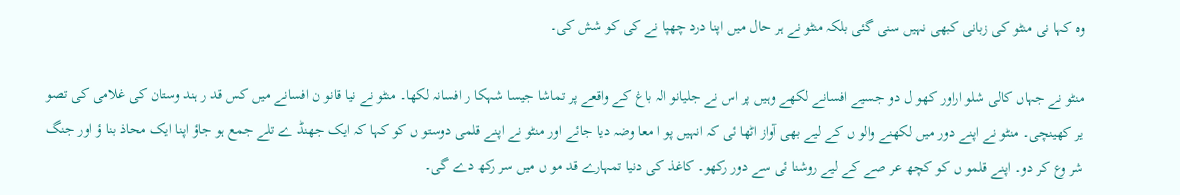وہ کہا نی منٹو کی زبانی کبھی نہیں سنی گئی بلکہ منٹو نے ہر حال میں اپنا درد چھپا نے کی کو شش کی۔

منٹو نے جہاں کالی شلو اراور کھو ل دو جسیے افسانے لکھے وہیں پر اس نے جلیانو الہ باغ کے واقعے پر تماشا جیسا شہکا ر افسانہ لکھا۔ منٹو نے نیا قانو ن افسانے میں کس قد ر ہند وستان کی غلامی کی تصو یر کھینچی۔ منٹو نے اپنے دور میں لکھنے والو ں کے لیے بھی آواز اٹھا ئی کہ انہیں پو ا معا وضہ دیا جائے اور منٹو نے اپنے قلمی دوستو ں کو کہا کہ ایک جھنڈ ے تلے جمع ہو جاؤ اپنا ایک محاذ بنا ؤ اور جنگ شر وع کر دو۔ اپنے قلمو ں کو کچھ عر صے کے لیے روشنا ئی سے دور رکھو۔ کاغذ کی دنیا تمہارے قد مو ں میں سر رکھ دے گی۔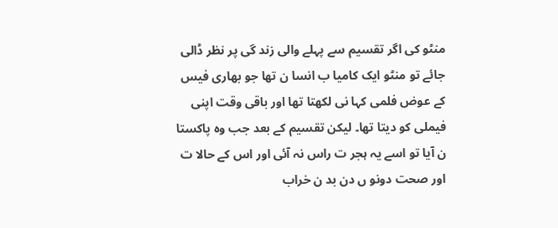منٹو کی اگر تقسیم سے پہلے والی زند گی پر نظر ڈالی جائے تو منٹو ایک کامیا ب انسا ن تھا جو بھاری فیس کے عوض فلمی کہا نی لکھتا تھا اور باقی وقت اپنی فیملی کو دیتا تھا۔ لیکن تقسیم کے بعد جب وہ پاکستا ن آیا تو اسے یہ ہجر ت راس نہ آئی اور اس کے حالا ت اور صحت دونو ں دن بد ن خراب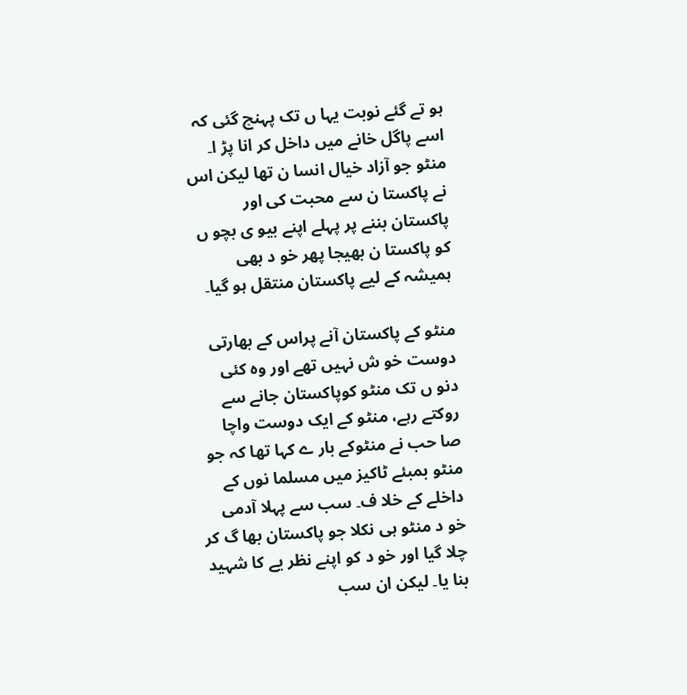ہو تے گئے نوبت یہا ں تک پہنچ گئی کہ اسے پاگل خانے میں داخل کر انا پڑ ا۔ منٹو جو آزاد خیال انسا ن تھا لیکن اس نے پاکستا ن سے محبت کی اور پاکستان بننے پر پہلے اپنے بیو ی بچو ں کو پاکستا ن بھیجا پھر خو د بھی ہمیشہ کے لیے پاکستان منتقل ہو گیا۔

منٹو کے پاکستان آنے پراس کے بھارتی دوست خو ش نہیں تھے اور وہ کئی دنو ں تک منٹو کوپاکستان جانے سے روکتے رہے، منٹو کے ایک دوست واچا صا حب نے منٹوکے بار ے کہا تھا کہ جو منٹو بمبئے ٹاکیز میں مسلما نوں کے داخلے کے خلا ف۔ سب سے پہلا آدمی خو د منٹو ہی نکلا جو پاکستان بھا گ کر چلا گیا اور خو د کو اپنے نظر یے کا شہید بنا یا۔ لیکن ان سب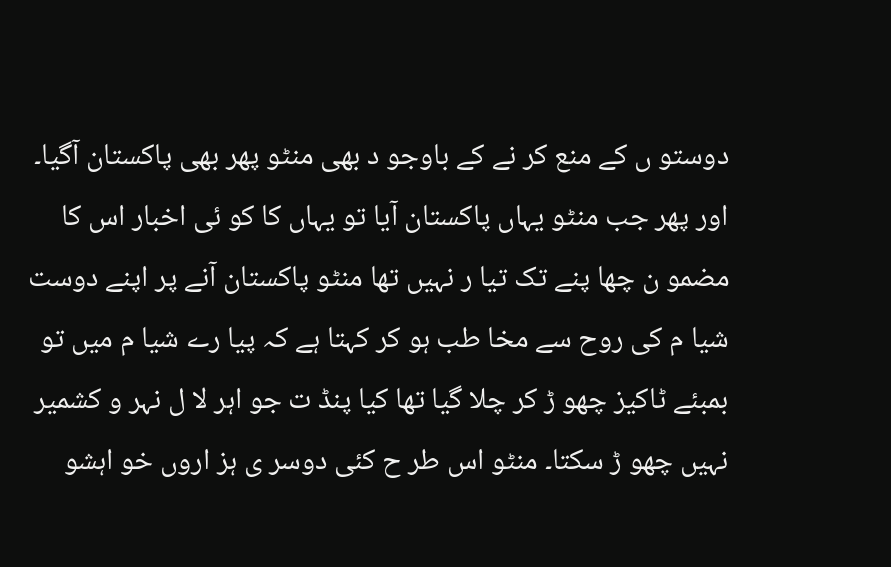دوستو ں کے منع کر نے کے باوجو د بھی منٹو پھر بھی پاکستان آگیا۔ اور پھر جب منٹو یہاں پاکستان آیا تو یہاں کا کو ئی اخبار اس کا مضمو ن چھا پنے تک تیا ر نہیں تھا منٹو پاکستان آنے پر اپنے دوست شیا م کی روح سے مخا طب ہو کر کہتا ہے کہ پیا رے شیا م میں تو بمبئے ٹاکیز چھو ڑ کر چلا گیا تھا کیا پنڈ ت جو اہر لا ل نہر و کشمیر نہیں چھو ڑ سکتا۔ منٹو اس طر ح کئی دوسر ی ہز اروں خو اہشو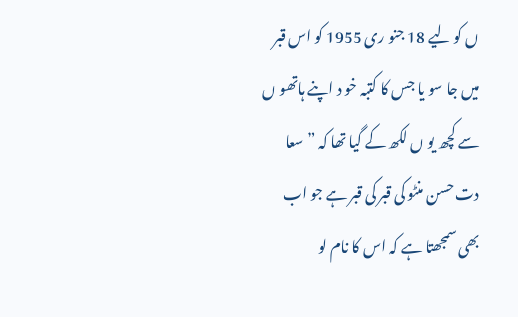ں کو لیے 18 جنو ری 1955 کو اس قبر میں جا سو یا جس کا کتبہ خو د اپنے ہاتھو ں سے کچھ یو ں لکھ کے گیا تھا کہ ”سعا دت حسن منٹو کی قبر کی قبر ہے جو اب بھی سمجھتا ہے کہ اس کا نام لو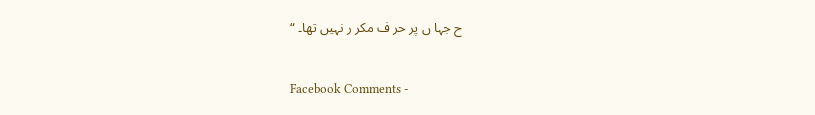ح جہا ں پر حر ف مکر ر نہیں تھا۔ “


Facebook Comments -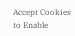Accept Cookies to Enable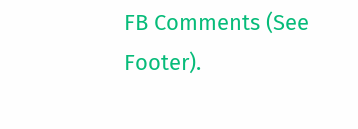FB Comments (See Footer).